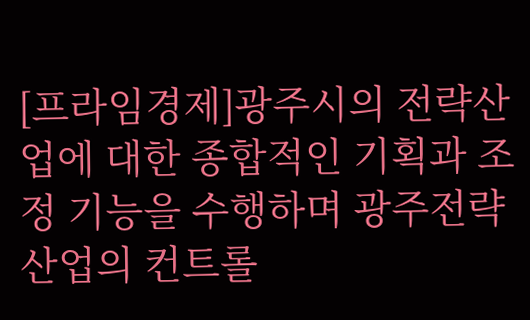[프라임경제]광주시의 전략산업에 대한 종합적인 기획과 조정 기능을 수행하며 광주전략산업의 컨트롤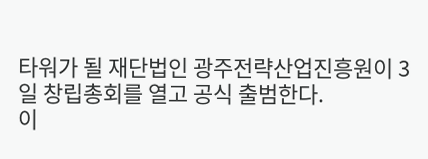타워가 될 재단법인 광주전략산업진흥원이 3일 창립총회를 열고 공식 출범한다.
이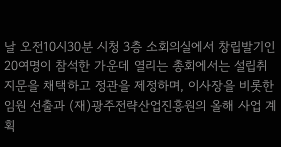날 오전10시30분 시청 3층 소회의실에서 창립발기인 20여명이 참석한 가운데 열리는 총회에서는 설립취지문을 채택하고 정관을 제정하며, 이사장을 비롯한 임원 선출과 (재)광주전략산업진흥원의 올해 사업 계획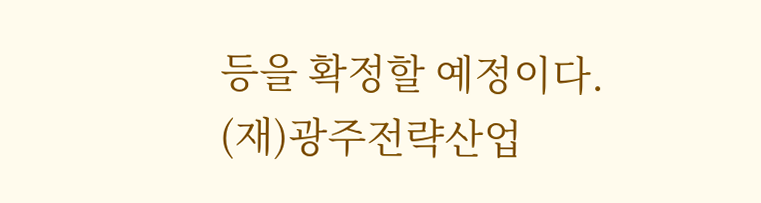등을 확정할 예정이다.
(재)광주전략산업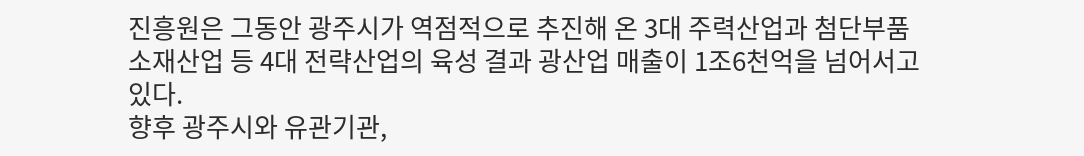진흥원은 그동안 광주시가 역점적으로 추진해 온 3대 주력산업과 첨단부품소재산업 등 4대 전략산업의 육성 결과 광산업 매출이 1조6천억을 넘어서고 있다.
향후 광주시와 유관기관,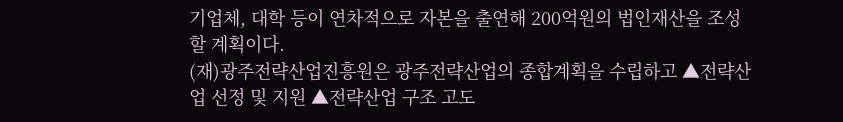기업체, 대학 등이 연차적으로 자본을 출연해 200억원의 법인재산을 조성할 계획이다.
(재)광주전략산업진흥원은 광주전략산업의 종합계획을 수립하고 ▲전략산업 선정 및 지원 ▲전략산업 구조 고도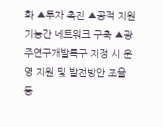화 ▲투자 촉진 ▲공적 지원기능간 네트워크 구축 ▲광주연구개발특구 지정 시 운영 지원 및 발전방안 조율 등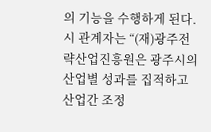의 기능을 수행하게 된다.
시 관계자는 “(재)광주전략산업진흥원은 광주시의 산업별 성과를 집적하고 산업간 조정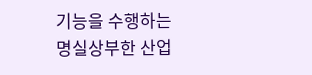기능을 수행하는 명실상부한 산업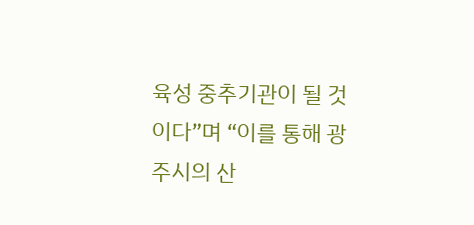육성 중추기관이 될 것이다”며 “이를 통해 광주시의 산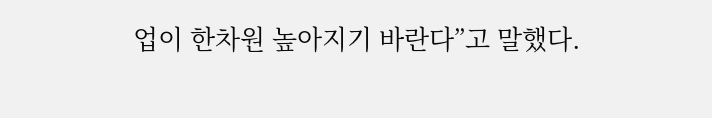업이 한차원 높아지기 바란다”고 말했다.